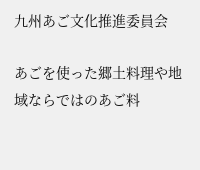九州あご文化推進委員会

あごを使った郷土料理や地域ならではのあご料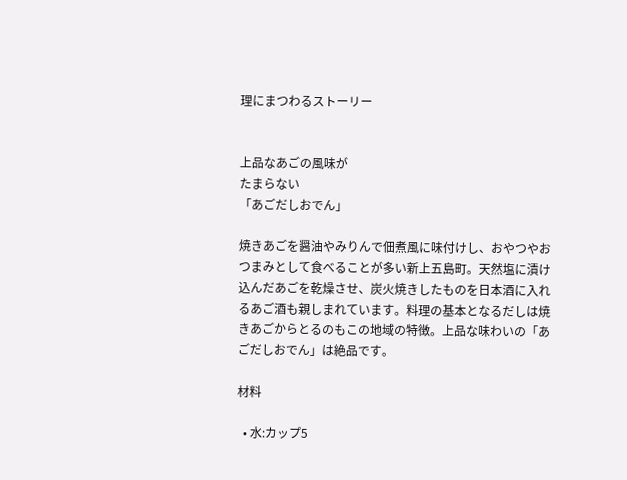理にまつわるストーリー


上品なあごの風味が
たまらない
「あごだしおでん」

焼きあごを醤油やみりんで佃煮風に味付けし、おやつやおつまみとして食べることが多い新上五島町。天然塩に漬け込んだあごを乾燥させ、炭火焼きしたものを日本酒に入れるあご酒も親しまれています。料理の基本となるだしは焼きあごからとるのもこの地域の特徴。上品な味わいの「あごだしおでん」は絶品です。

材料

  • 水:カップ5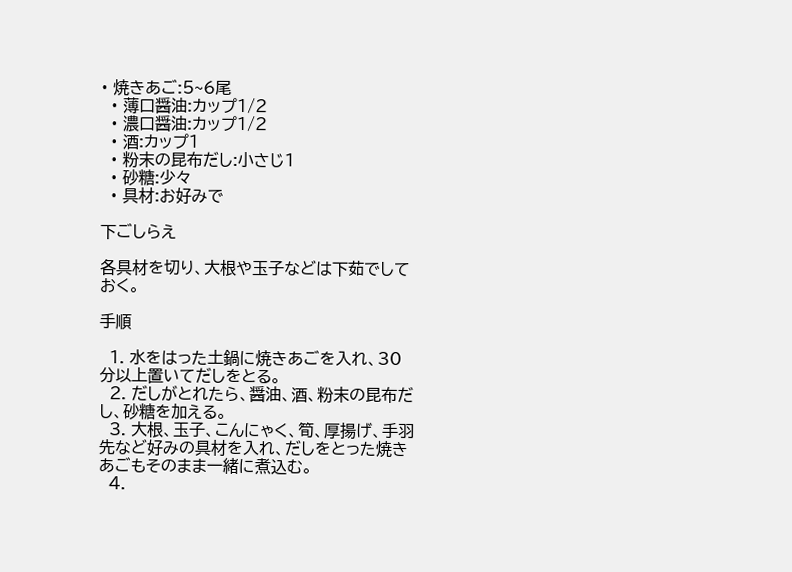• 焼きあご:5~6尾
  • 薄口醤油:カップ1/2
  • 濃口醤油:カップ1/2
  • 酒:カップ1
  • 粉末の昆布だし:小さじ1
  • 砂糖:少々
  • 具材:お好みで

下ごしらえ

各具材を切り、大根や玉子などは下茹でしておく。

手順

  1. 水をはった土鍋に焼きあごを入れ、30分以上置いてだしをとる。
  2. だしがとれたら、醤油、酒、粉末の昆布だし、砂糖を加える。
  3. 大根、玉子、こんにゃく、筍、厚揚げ、手羽先など好みの具材を入れ、だしをとった焼きあごもそのまま一緒に煮込む。
  4.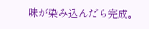味が染み込んだら完成。